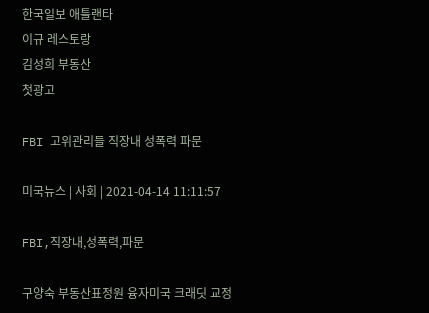한국일보 애틀랜타
이규 레스토랑
김성희 부동산
첫광고

FBI 고위관리들 직장내 성폭력 파문

미국뉴스 | 사회 | 2021-04-14 11:11:57

FBI,직장내,성폭력,파문

구양숙 부동산표정원 융자미국 크래딧 교정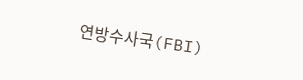연방수사국(FBI)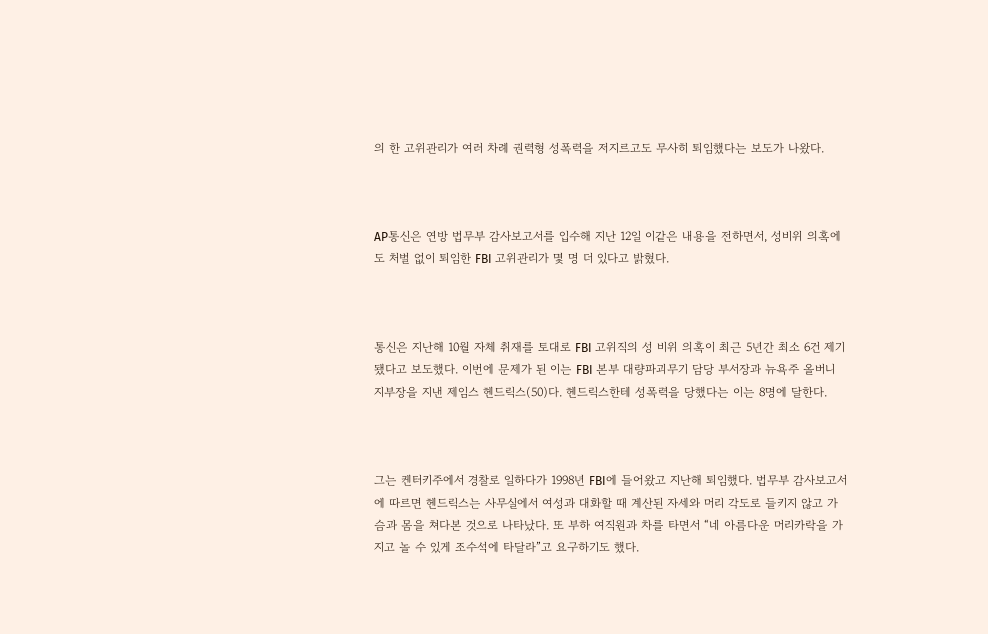의 한 고위관리가 여러 차례 권력형 성폭력을 저지르고도 무사히 퇴임했다는 보도가 나왔다.



AP통신은 연방 법무부 감사보고서를 입수해 지난 12일 이같은 내용을 전하면서, 성비위 의혹에도 처벌 없이 퇴임한 FBI 고위관리가 몇 명 더 있다고 밝혔다.



통신은 지난해 10월 자체 취재를 토대로 FBI 고위직의 성 비위 의혹이 최근 5년간 최소 6건 제기됐다고 보도했다. 이번에 문제가 된 이는 FBI 본부 대량파괴무기 담당 부서장과 뉴욕주 올버니 지부장을 지낸 제임스 헨드릭스(50)다. 헨드릭스한테 성폭력을 당했다는 이는 8명에 달한다.



그는 켄터키주에서 경찰로 일하다가 1998년 FBI에 들어왔고 지난해 퇴임했다. 법무부 감사보고서에 따르면 헨드릭스는 사무실에서 여성과 대화할 때 계산된 자세와 머리 각도로 들키지 않고 가슴과 몸을 쳐다본 것으로 나타났다. 또 부하 여직원과 차를 타면서 “네 아름다운 머리카락을 가지고 놀 수 있게 조수석에 타달라”고 요구하기도 했다.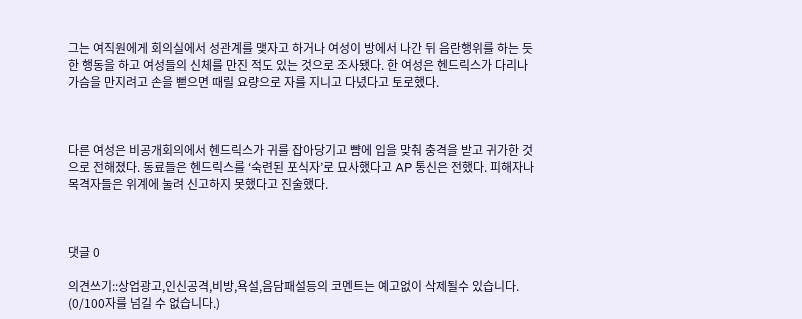그는 여직원에게 회의실에서 성관계를 맺자고 하거나 여성이 방에서 나간 뒤 음란행위를 하는 듯한 행동을 하고 여성들의 신체를 만진 적도 있는 것으로 조사됐다. 한 여성은 헨드릭스가 다리나 가슴을 만지려고 손을 뻗으면 때릴 요량으로 자를 지니고 다녔다고 토로했다.



다른 여성은 비공개회의에서 헨드릭스가 귀를 잡아당기고 뺨에 입을 맞춰 충격을 받고 귀가한 것으로 전해졌다. 동료들은 헨드릭스를 ‘숙련된 포식자’로 묘사했다고 AP 통신은 전했다. 피해자나 목격자들은 위계에 눌려 신고하지 못했다고 진술했다.



댓글 0

의견쓰기::상업광고,인신공격,비방,욕설,음담패설등의 코멘트는 예고없이 삭제될수 있습니다. (0/100자를 넘길 수 없습니다.)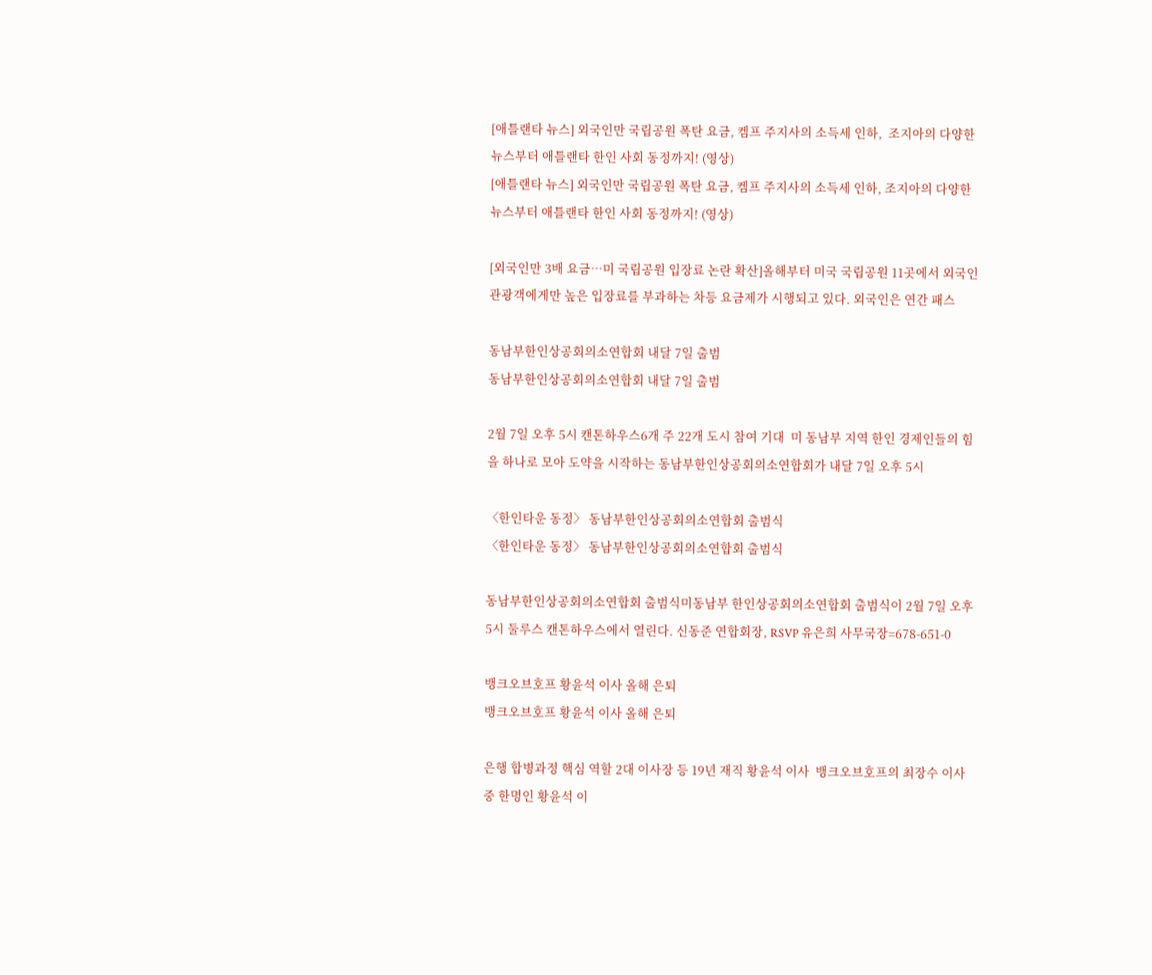[애틀랜타 뉴스] 외국인만 국립공원 폭탄 요금, 켐프 주지사의 소득세 인하,  조지아의 다양한 뉴스부터 애틀랜타 한인 사회 동정까지! (영상)
[애틀랜타 뉴스] 외국인만 국립공원 폭탄 요금, 켐프 주지사의 소득세 인하, 조지아의 다양한 뉴스부터 애틀랜타 한인 사회 동정까지! (영상)

[외국인만 3배 요금…미 국립공원 입장료 논란 확산]올해부터 미국 국립공원 11곳에서 외국인 관광객에게만 높은 입장료를 부과하는 차등 요금제가 시행되고 있다. 외국인은 연간 패스

동남부한인상공회의소연합회 내달 7일 출범
동남부한인상공회의소연합회 내달 7일 출범

2월 7일 오후 5시 캔톤하우스6개 주 22개 도시 참여 기대  미 동남부 지역 한인 경제인들의 힘을 하나로 모아 도약을 시작하는 동남부한인상공회의소연합회가 내달 7일 오후 5시

〈한인타운 동정〉 동남부한인상공회의소연합회 출범식
〈한인타운 동정〉 동남부한인상공회의소연합회 출범식

동남부한인상공회의소연합회 출범식미동남부 한인상공회의소연합회 출범식이 2월 7일 오후 5시 둘루스 캔톤하우스에서 열린다. 신동준 연합회장, RSVP 유은희 사무국장=678-651-0

뱅크오브호프 황윤석 이사 올해 은퇴
뱅크오브호프 황윤석 이사 올해 은퇴

은행 합병과정 핵심 역할 2대 이사장 등 19년 재직 황윤석 이사  뱅크오브호프의 최장수 이사 중 한명인 황윤석 이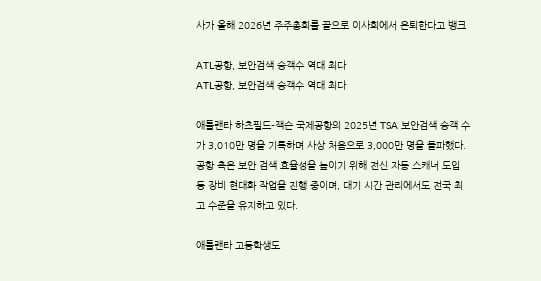사가 올해 2026년 주주총회를 끝으로 이사회에서 은퇴한다고 뱅크

ATL공항, 보안검색 승객수 역대 최다
ATL공항, 보안검색 승객수 역대 최다

애틀랜타 하츠필드-잭슨 국제공항의 2025년 TSA 보안검색 승객 수가 3,010만 명을 기록하며 사상 처음으로 3,000만 명을 돌파했다. 공항 측은 보안 검색 효율성을 높이기 위해 전신 자동 스캐너 도입 등 장비 현대화 작업을 진행 중이며, 대기 시간 관리에서도 전국 최고 수준을 유지하고 있다.

애틀랜타 고등학생도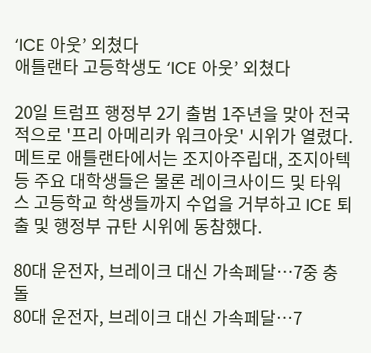‘ICE 아웃’ 외쳤다
애틀랜타 고등학생도 ‘ICE 아웃’ 외쳤다

20일 트럼프 행정부 2기 출범 1주년을 맞아 전국적으로 '프리 아메리카 워크아웃' 시위가 열렸다. 메트로 애틀랜타에서는 조지아주립대, 조지아텍 등 주요 대학생들은 물론 레이크사이드 및 타워스 고등학교 학생들까지 수업을 거부하고 ICE 퇴출 및 행정부 규탄 시위에 동참했다.

80대 운전자, 브레이크 대신 가속페달…7중 충돌
80대 운전자, 브레이크 대신 가속페달…7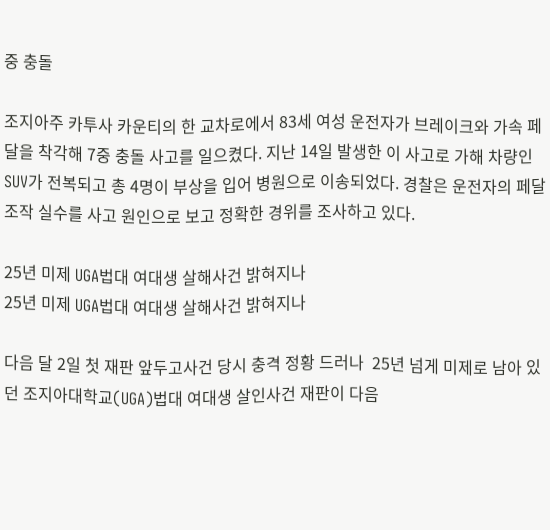중 충돌

조지아주 카투사 카운티의 한 교차로에서 83세 여성 운전자가 브레이크와 가속 페달을 착각해 7중 충돌 사고를 일으켰다. 지난 14일 발생한 이 사고로 가해 차량인 SUV가 전복되고 총 4명이 부상을 입어 병원으로 이송되었다. 경찰은 운전자의 페달 조작 실수를 사고 원인으로 보고 정확한 경위를 조사하고 있다.

25년 미제 UGA법대 여대생 살해사건 밝혀지나
25년 미제 UGA법대 여대생 살해사건 밝혀지나

다음 달 2일 첫 재판 앞두고사건 당시 충격 정황 드러나  25년 넘게 미제로 남아 있던 조지아대학교(UGA)법대 여대생 살인사건 재판이 다음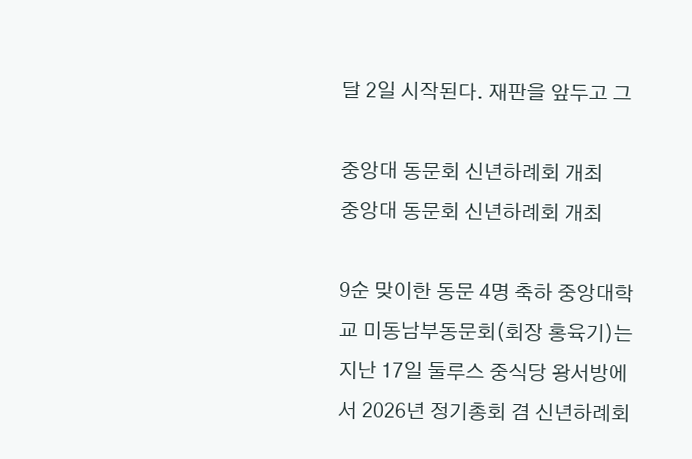달 2일 시작된다. 재판을 앞두고 그

중앙대 동문회 신년하례회 개최
중앙대 동문회 신년하례회 개최

9순 맞이한 동문 4명 축하 중앙대학교 미동남부동문회(회장 홍육기)는 지난 17일 둘루스 중식당 왕서방에서 2026년 정기총회 겸 신년하례회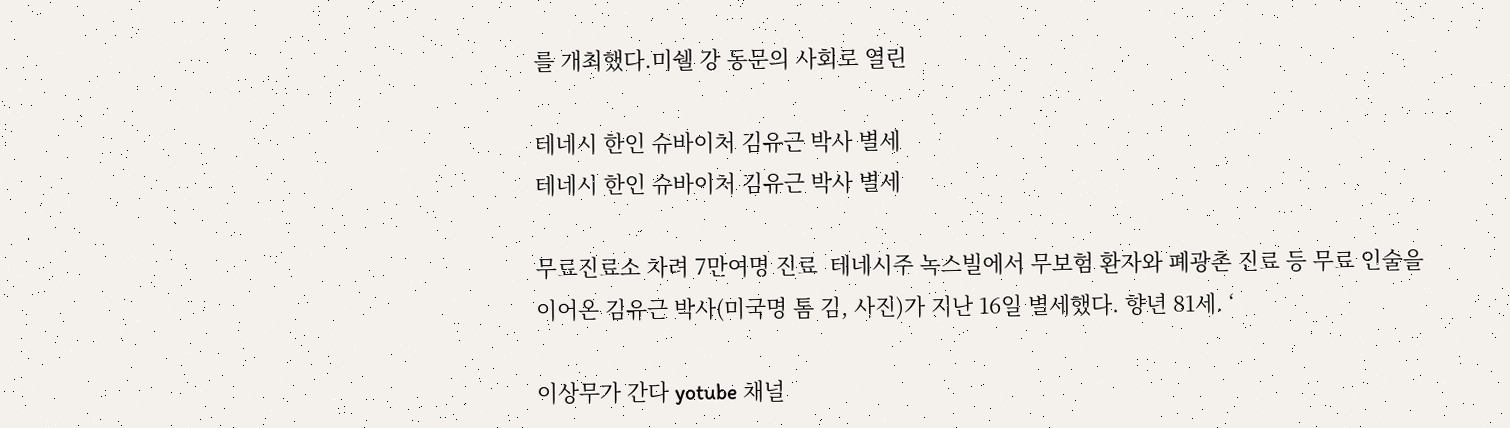를 개최했다.미쉘 강 동문의 사회로 열린

테네시 한인 슈바이처 김유근 박사 별세
테네시 한인 슈바이처 김유근 박사 별세

무료진료소 차려 7만여명 진료  테네시주 녹스빌에서 무보험 환자와 폐광촌 진료 등 무료 인술을 이어온 김유근 박사(미국명 톰 김, 사진)가 지난 16일 별세했다. 향년 81세. ‘

이상무가 간다 yotube 채널